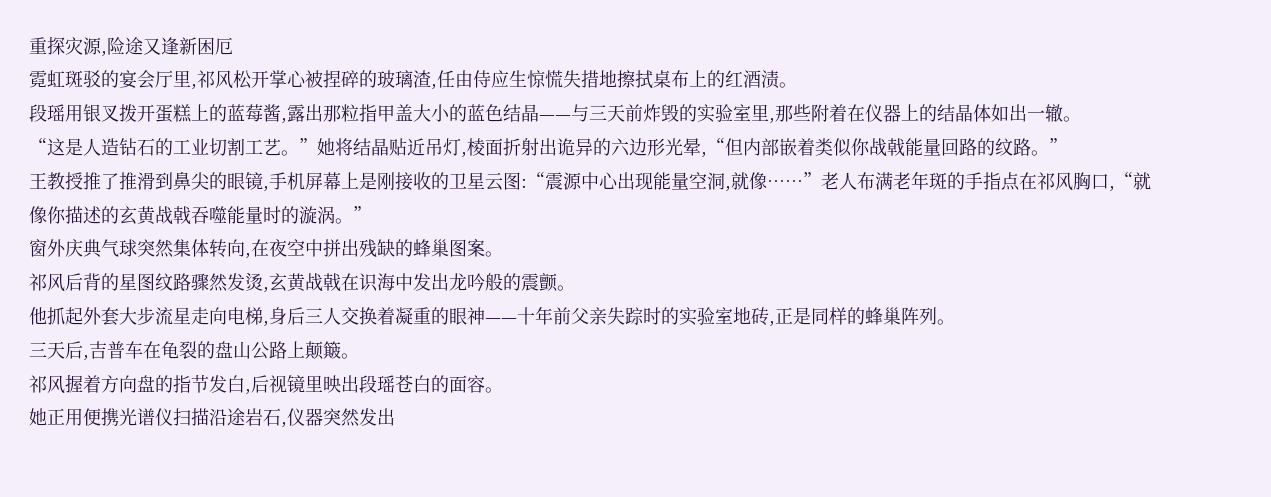重探灾源,险途又逢新困厄
霓虹斑驳的宴会厅里,祁风松开掌心被捏碎的玻璃渣,任由侍应生惊慌失措地擦拭桌布上的红酒渍。
段瑶用银叉拨开蛋糕上的蓝莓酱,露出那粒指甲盖大小的蓝色结晶——与三天前炸毁的实验室里,那些附着在仪器上的结晶体如出一辙。
“这是人造钻石的工业切割工艺。”她将结晶贴近吊灯,棱面折射出诡异的六边形光晕,“但内部嵌着类似你战戟能量回路的纹路。”
王教授推了推滑到鼻尖的眼镜,手机屏幕上是刚接收的卫星云图:“震源中心出现能量空洞,就像……”老人布满老年斑的手指点在祁风胸口,“就像你描述的玄黄战戟吞噬能量时的漩涡。”
窗外庆典气球突然集体转向,在夜空中拼出残缺的蜂巢图案。
祁风后背的星图纹路骤然发烫,玄黄战戟在识海中发出龙吟般的震颤。
他抓起外套大步流星走向电梯,身后三人交换着凝重的眼神——十年前父亲失踪时的实验室地砖,正是同样的蜂巢阵列。
三天后,吉普车在龟裂的盘山公路上颠簸。
祁风握着方向盘的指节发白,后视镜里映出段瑶苍白的面容。
她正用便携光谱仪扫描沿途岩石,仪器突然发出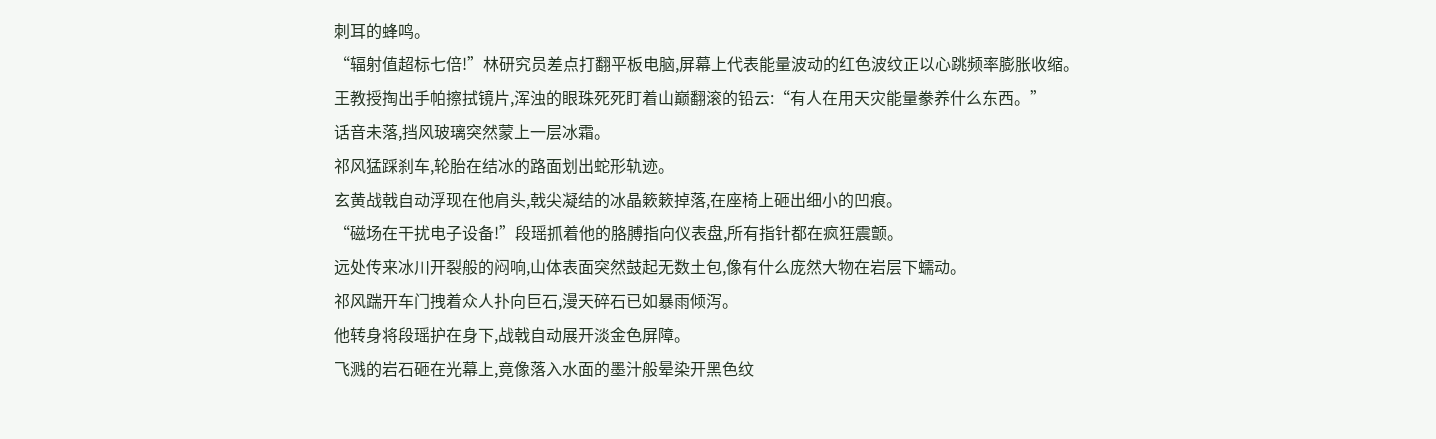刺耳的蜂鸣。
“辐射值超标七倍!”林研究员差点打翻平板电脑,屏幕上代表能量波动的红色波纹正以心跳频率膨胀收缩。
王教授掏出手帕擦拭镜片,浑浊的眼珠死死盯着山巅翻滚的铅云:“有人在用天灾能量豢养什么东西。”
话音未落,挡风玻璃突然蒙上一层冰霜。
祁风猛踩刹车,轮胎在结冰的路面划出蛇形轨迹。
玄黄战戟自动浮现在他肩头,戟尖凝结的冰晶簌簌掉落,在座椅上砸出细小的凹痕。
“磁场在干扰电子设备!”段瑶抓着他的胳膊指向仪表盘,所有指针都在疯狂震颤。
远处传来冰川开裂般的闷响,山体表面突然鼓起无数土包,像有什么庞然大物在岩层下蠕动。
祁风踹开车门拽着众人扑向巨石,漫天碎石已如暴雨倾泻。
他转身将段瑶护在身下,战戟自动展开淡金色屏障。
飞溅的岩石砸在光幕上,竟像落入水面的墨汁般晕染开黑色纹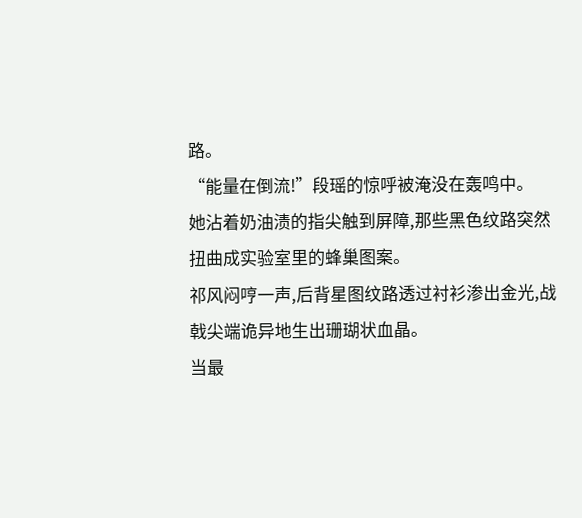路。
“能量在倒流!”段瑶的惊呼被淹没在轰鸣中。
她沾着奶油渍的指尖触到屏障,那些黑色纹路突然扭曲成实验室里的蜂巢图案。
祁风闷哼一声,后背星图纹路透过衬衫渗出金光,战戟尖端诡异地生出珊瑚状血晶。
当最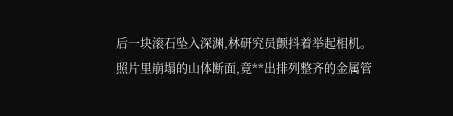后一块滚石坠入深渊,林研究员颤抖着举起相机。
照片里崩塌的山体断面,竟**出排列整齐的金属管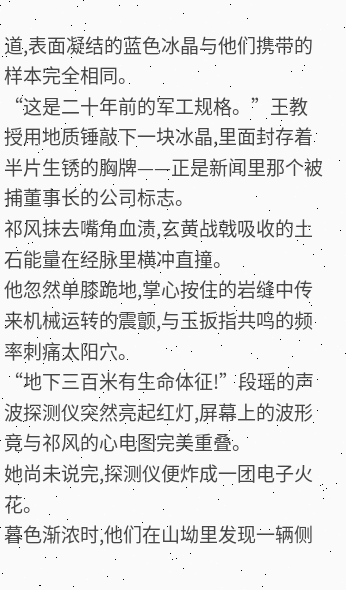道,表面凝结的蓝色冰晶与他们携带的样本完全相同。
“这是二十年前的军工规格。”王教授用地质锤敲下一块冰晶,里面封存着半片生锈的胸牌——正是新闻里那个被捕董事长的公司标志。
祁风抹去嘴角血渍,玄黄战戟吸收的土石能量在经脉里横冲直撞。
他忽然单膝跪地,掌心按住的岩缝中传来机械运转的震颤,与玉扳指共鸣的频率刺痛太阳穴。
“地下三百米有生命体征!”段瑶的声波探测仪突然亮起红灯,屏幕上的波形竟与祁风的心电图完美重叠。
她尚未说完,探测仪便炸成一团电子火花。
暮色渐浓时,他们在山坳里发现一辆侧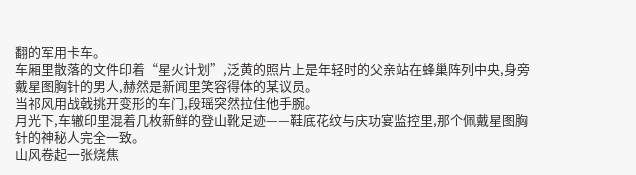翻的军用卡车。
车厢里散落的文件印着“星火计划”,泛黄的照片上是年轻时的父亲站在蜂巢阵列中央,身旁戴星图胸针的男人,赫然是新闻里笑容得体的某议员。
当祁风用战戟挑开变形的车门,段瑶突然拉住他手腕。
月光下,车辙印里混着几枚新鲜的登山靴足迹——鞋底花纹与庆功宴监控里,那个佩戴星图胸针的神秘人完全一致。
山风卷起一张烧焦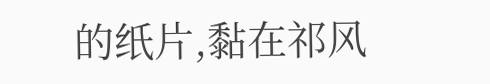的纸片,黏在祁风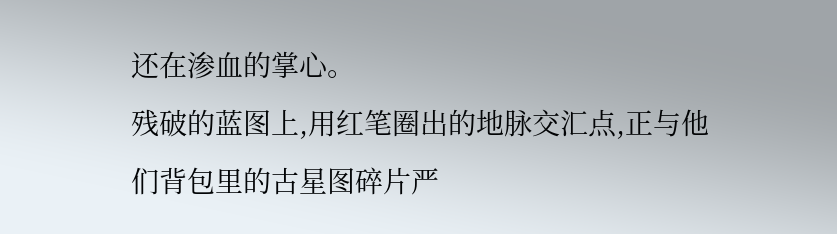还在渗血的掌心。
残破的蓝图上,用红笔圈出的地脉交汇点,正与他们背包里的古星图碎片严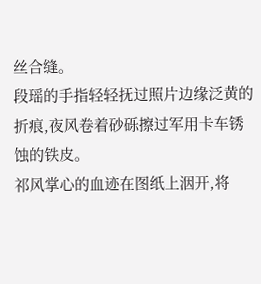丝合缝。
段瑶的手指轻轻抚过照片边缘泛黄的折痕,夜风卷着砂砾擦过军用卡车锈蚀的铁皮。
祁风掌心的血迹在图纸上洇开,将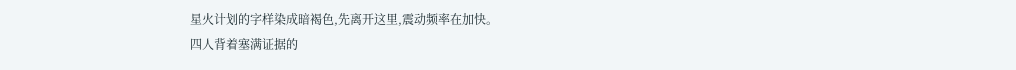星火计划的字样染成暗褐色,先离开这里,震动频率在加快。
四人背着塞满证据的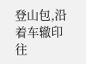登山包,沿着车辙印往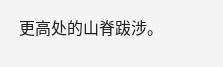更高处的山脊跋涉。